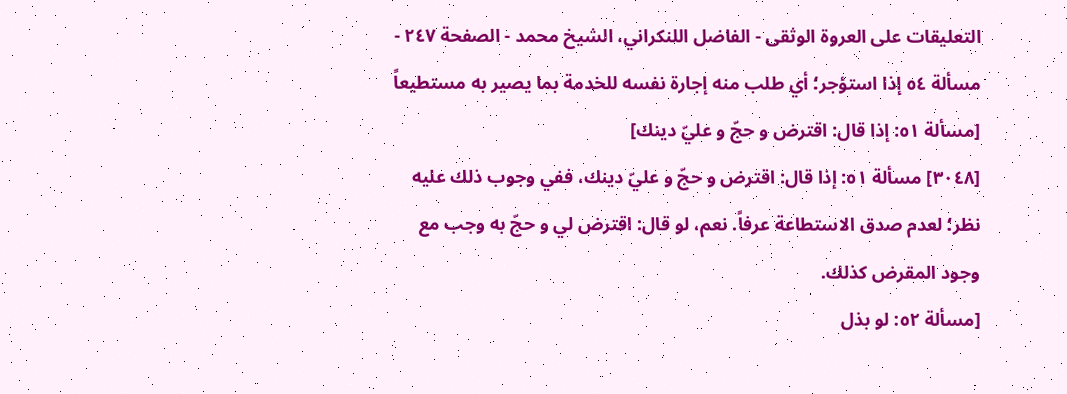التعليقات على العروة الوثقى - الفاضل اللنكراني، الشيخ محمد - الصفحة ٢٤٧ - مسألة ٥٤ إذا استؤجر؛ أي طلب منه إجارة نفسه للخدمة بما يصير به مستطيعاً
[مسألة ٥١: إذا قال: اقترض و حجّ و عليّ دينك]
[٣٠٤٨] مسألة ٥١: إذا قال: اقترض و حجّ و عليّ دينك، ففي وجوب ذلك عليه نظر؛ لعدم صدق الاستطاعة عرفاً. نعم، لو قال: اقترض لي و حجّ به وجب مع وجود المقرض كذلك.
[مسألة ٥٢: لو بذل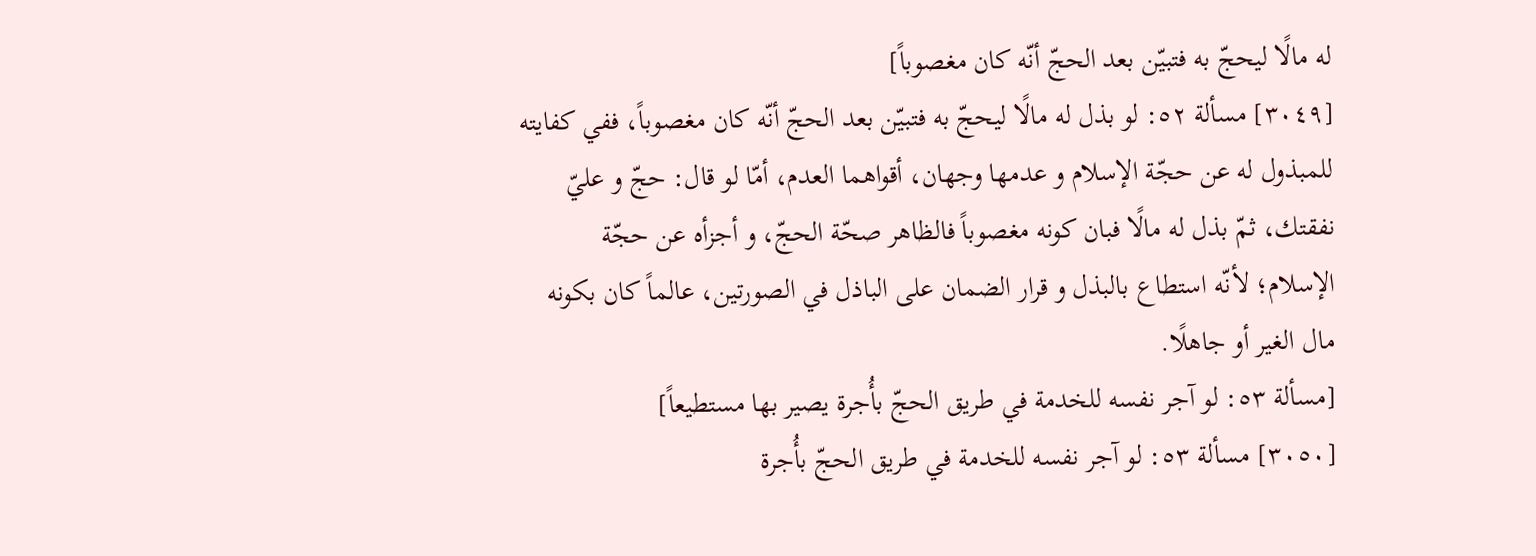له مالًا ليحجّ به فتبيّن بعد الحجّ أنّه كان مغصوباً]
[٣٠٤٩] مسألة ٥٢: لو بذل له مالًا ليحجّ به فتبيّن بعد الحجّ أنّه كان مغصوباً، ففي كفايته للمبذول له عن حجّة الإسلام و عدمها وجهان، أقواهما العدم، أمّا لو قال: حجّ و عليّ نفقتك، ثمّ بذل له مالًا فبان كونه مغصوباً فالظاهر صحّة الحجّ، و أجزأه عن حجّة الإسلام؛ لأنّه استطاع بالبذل و قرار الضمان على الباذل في الصورتين، عالماً كان بكونه مال الغير أو جاهلًا.
[مسألة ٥٣: لو آجر نفسه للخدمة في طريق الحجّ بأُجرة يصير بها مستطيعاً]
[٣٠٥٠] مسألة ٥٣: لو آجر نفسه للخدمة في طريق الحجّ بأُجرة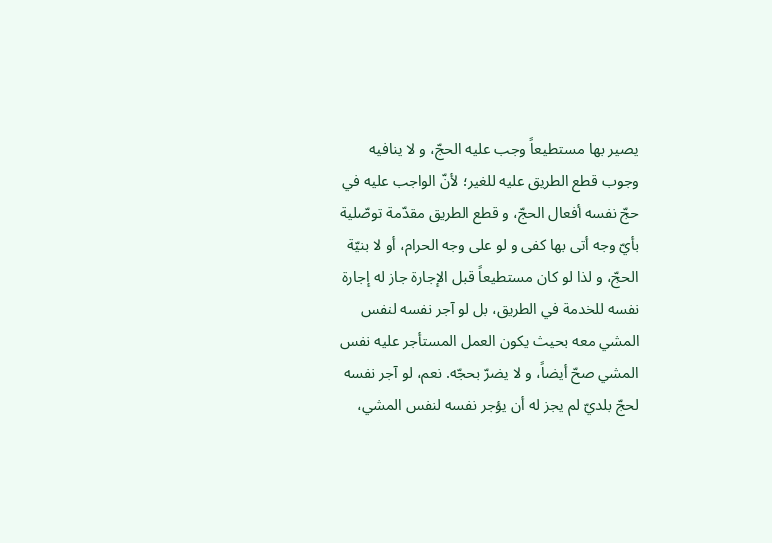يصير بها مستطيعاً وجب عليه الحجّ، و لا ينافيه وجوب قطع الطريق عليه للغير؛ لأنّ الواجب عليه في حجّ نفسه أفعال الحجّ، و قطع الطريق مقدّمة توصّلية بأيّ وجه أتى بها كفى و لو على وجه الحرام، أو لا بنيّة الحجّ، و لذا لو كان مستطيعاً قبل الإجارة جاز له إجارة نفسه للخدمة في الطريق، بل لو آجر نفسه لنفس المشي معه بحيث يكون العمل المستأجر عليه نفس المشي صحّ أيضاً، و لا يضرّ بحجّه. نعم، لو آجر نفسه لحجّ بلديّ لم يجز له أن يؤجر نفسه لنفس المشي،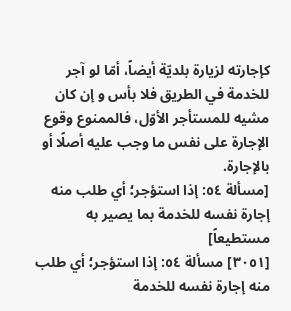كإجارته لزيارة بلديّة أيضاً، أمّا لو آجر للخدمة في الطريق فلا بأس و إن كان مشيه للمستأجر الأوّل، فالممنوع وقوع الإجارة على نفس ما وجب عليه أصلًا أو بالإجارة.
[مسألة ٥٤: إذا استؤجر؛ أي طلب منه إجارة نفسه للخدمة بما يصير به مستطيعاً]
[٣٠٥١] مسألة ٥٤: إذا استؤجر؛ أي طلب منه إجارة نفسه للخدمة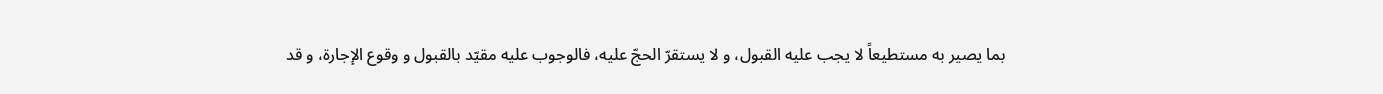بما يصير به مستطيعاً لا يجب عليه القبول، و لا يستقرّ الحجّ عليه، فالوجوب عليه مقيّد بالقبول و وقوع الإجارة، و قد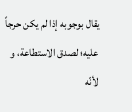يقال بوجوبه إذا لم يكن حرجاً عليه؛ لصدق الاستطاعة، و لأنّه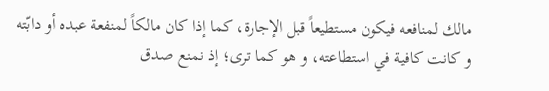مالك لمنافعه فيكون مستطيعاً قبل الإجارة، كما إذا كان مالكاً لمنفعة عبده أو دابّته و كانت كافية في استطاعته، و هو كما ترى؛ إذ نمنع صدق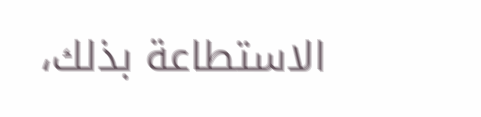الاستطاعة بذلك،